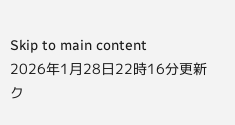Skip to main content
2026年1月28日22時16分更新
ク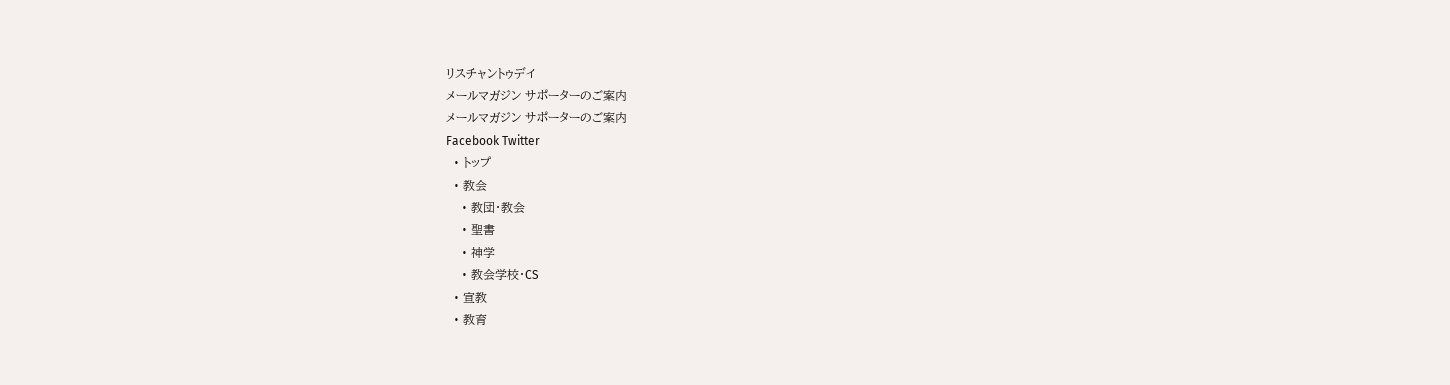リスチャントゥデイ
メールマガジン サポーターのご案内
メールマガジン サポーターのご案内
Facebook Twitter
  • トップ
  • 教会
    • 教団・教会
    • 聖書
    • 神学
    • 教会学校・CS
  • 宣教
  • 教育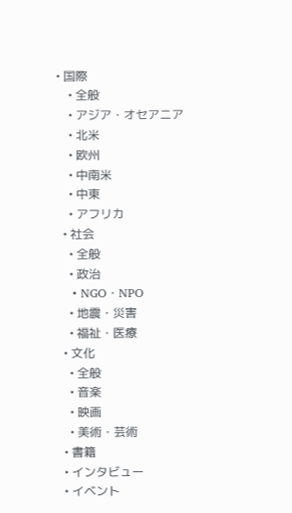• 国際
    • 全般
    • アジア・オセアニア
    • 北米
    • 欧州
    • 中南米
    • 中東
    • アフリカ
  • 社会
    • 全般
    • 政治
    • NGO・NPO
    • 地震・災害
    • 福祉・医療
  • 文化
    • 全般
    • 音楽
    • 映画
    • 美術・芸術
  • 書籍
  • インタビュー
  • イベント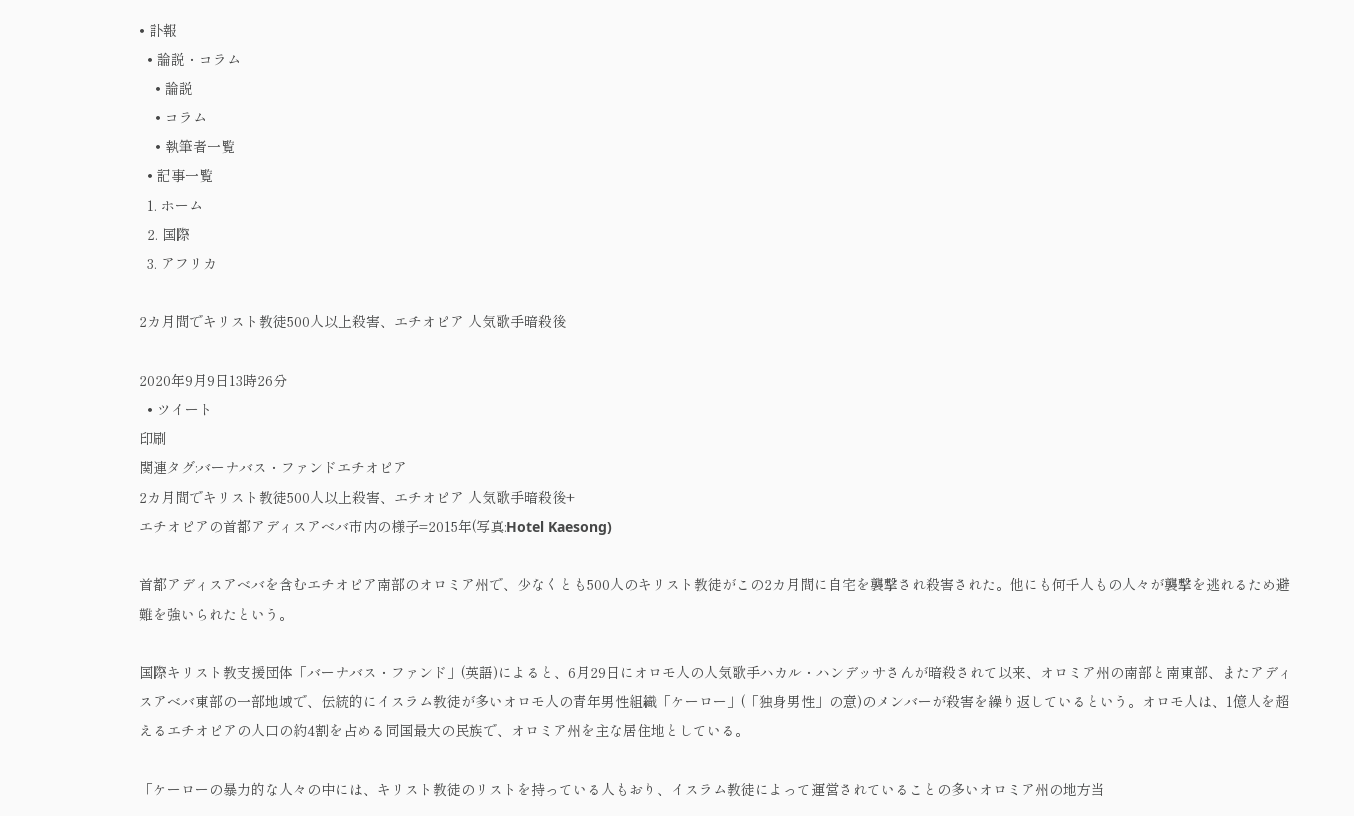• 訃報
  • 論説・コラム
    • 論説
    • コラム
    • 執筆者一覧
  • 記事一覧
  1. ホーム
  2. 国際
  3. アフリカ

2カ月間でキリスト教徒500人以上殺害、エチオピア 人気歌手暗殺後

2020年9月9日13時26分
  • ツイート
印刷
関連タグ:バーナバス・ファンドエチオピア
2カ月間でキリスト教徒500人以上殺害、エチオピア 人気歌手暗殺後+
エチオピアの首都アディスアベバ市内の様子=2015年(写真:Hotel Kaesong)

首都アディスアベバを含むエチオピア南部のオロミア州で、少なくとも500人のキリスト教徒がこの2カ月間に自宅を襲撃され殺害された。他にも何千人もの人々が襲撃を逃れるため避難を強いられたという。

国際キリスト教支援団体「バーナバス・ファンド」(英語)によると、6月29日にオロモ人の人気歌手ハカル・ハンデッサさんが暗殺されて以来、オロミア州の南部と南東部、またアディスアベバ東部の一部地域で、伝統的にイスラム教徒が多いオロモ人の青年男性組織「ケーロー」(「独身男性」の意)のメンバーが殺害を繰り返しているという。オロモ人は、1億人を超えるエチオピアの人口の約4割を占める同国最大の民族で、オロミア州を主な居住地としている。

「ケーローの暴力的な人々の中には、キリスト教徒のリストを持っている人もおり、イスラム教徒によって運営されていることの多いオロミア州の地方当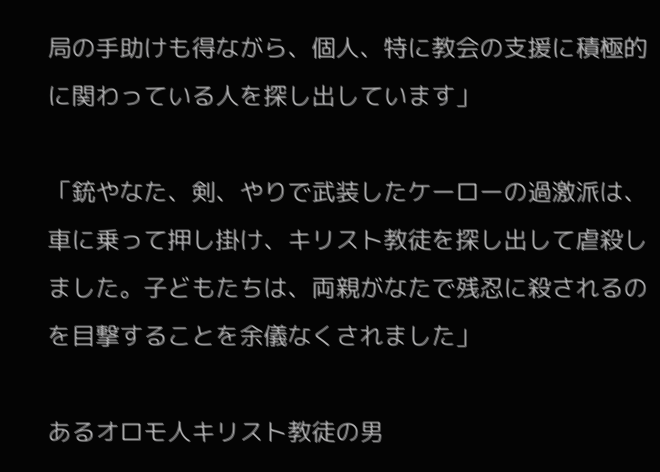局の手助けも得ながら、個人、特に教会の支援に積極的に関わっている人を探し出しています」

「銃やなた、剣、やりで武装したケーローの過激派は、車に乗って押し掛け、キリスト教徒を探し出して虐殺しました。子どもたちは、両親がなたで残忍に殺されるのを目撃することを余儀なくされました」

あるオロモ人キリスト教徒の男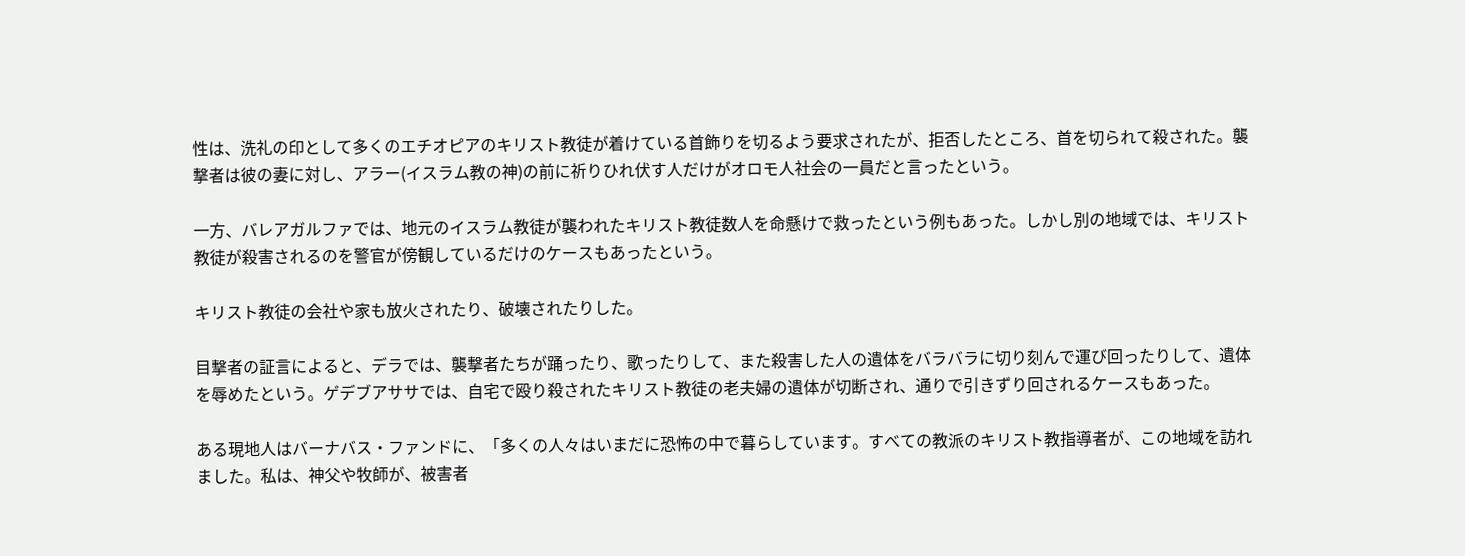性は、洗礼の印として多くのエチオピアのキリスト教徒が着けている首飾りを切るよう要求されたが、拒否したところ、首を切られて殺された。襲撃者は彼の妻に対し、アラー(イスラム教の神)の前に祈りひれ伏す人だけがオロモ人社会の一員だと言ったという。

一方、バレアガルファでは、地元のイスラム教徒が襲われたキリスト教徒数人を命懸けで救ったという例もあった。しかし別の地域では、キリスト教徒が殺害されるのを警官が傍観しているだけのケースもあったという。

キリスト教徒の会社や家も放火されたり、破壊されたりした。

目撃者の証言によると、デラでは、襲撃者たちが踊ったり、歌ったりして、また殺害した人の遺体をバラバラに切り刻んで運び回ったりして、遺体を辱めたという。ゲデブアササでは、自宅で殴り殺されたキリスト教徒の老夫婦の遺体が切断され、通りで引きずり回されるケースもあった。

ある現地人はバーナバス・ファンドに、「多くの人々はいまだに恐怖の中で暮らしています。すべての教派のキリスト教指導者が、この地域を訪れました。私は、神父や牧師が、被害者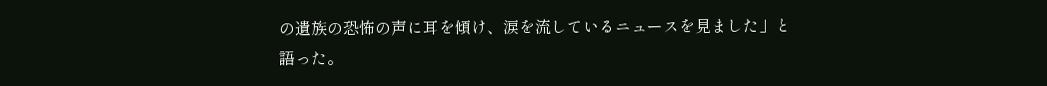の遺族の恐怖の声に耳を傾け、涙を流しているニュースを見ました」と語った。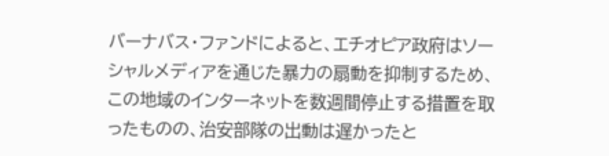バーナバス・ファンドによると、エチオピア政府はソーシャルメディアを通じた暴力の扇動を抑制するため、この地域のインターネットを数週間停止する措置を取ったものの、治安部隊の出動は遅かったと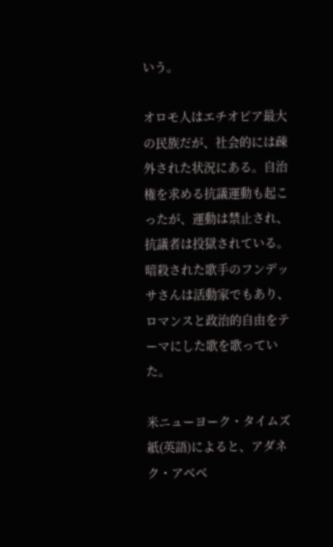いう。

オロモ人はエチオピア最大の民族だが、社会的には疎外された状況にある。自治権を求める抗議運動も起こったが、運動は禁止され、抗議者は投獄されている。暗殺された歌手のフンデッサさんは活動家でもあり、ロマンスと政治的自由をテーマにした歌を歌っていた。

米ニューヨーク・タイムズ紙(英語)によると、アダネク・アベベ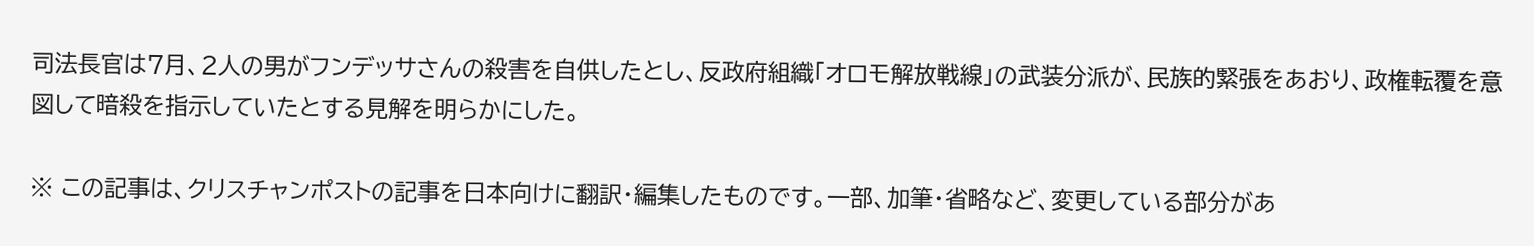司法長官は7月、2人の男がフンデッサさんの殺害を自供したとし、反政府組織「オロモ解放戦線」の武装分派が、民族的緊張をあおり、政権転覆を意図して暗殺を指示していたとする見解を明らかにした。

※ この記事は、クリスチャンポストの記事を日本向けに翻訳・編集したものです。一部、加筆・省略など、変更している部分があ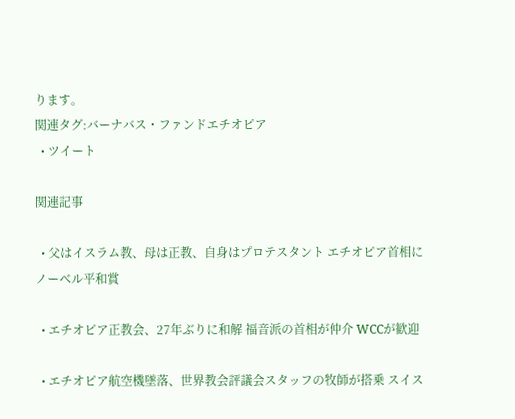ります。
関連タグ:バーナバス・ファンドエチオピア
  • ツイート

関連記事

  • 父はイスラム教、母は正教、自身はプロテスタント エチオピア首相にノーベル平和賞

  • エチオピア正教会、27年ぶりに和解 福音派の首相が仲介 WCCが歓迎

  • エチオピア航空機墜落、世界教会評議会スタッフの牧師が搭乗 スイス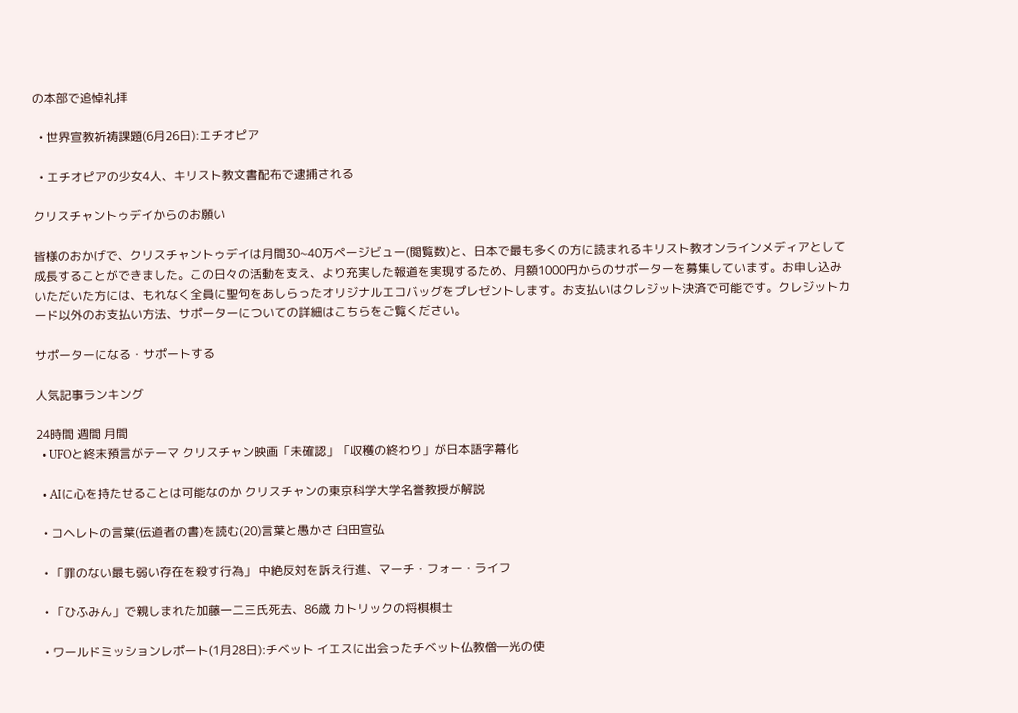の本部で追悼礼拝

  • 世界宣教祈祷課題(6月26日):エチオピア

  • エチオピアの少女4人、キリスト教文書配布で逮捕される

クリスチャントゥデイからのお願い

皆様のおかげで、クリスチャントゥデイは月間30~40万ページビュー(閲覧数)と、日本で最も多くの方に読まれるキリスト教オンラインメディアとして成長することができました。この日々の活動を支え、より充実した報道を実現するため、月額1000円からのサポーターを募集しています。お申し込みいただいた方には、もれなく全員に聖句をあしらったオリジナルエコバッグをプレゼントします。お支払いはクレジット決済で可能です。クレジットカード以外のお支払い方法、サポーターについての詳細はこちらをご覧ください。

サポーターになる・サポートする

人気記事ランキング

24時間 週間 月間
  • UFOと終末預言がテーマ クリスチャン映画「未確認」「収穫の終わり」が日本語字幕化

  • AIに心を持たせることは可能なのか クリスチャンの東京科学大学名誉教授が解説

  • コヘレトの言葉(伝道者の書)を読む(20)言葉と愚かさ 臼田宣弘

  • 「罪のない最も弱い存在を殺す行為」 中絶反対を訴え行進、マーチ・フォー・ライフ

  • 「ひふみん」で親しまれた加藤一二三氏死去、86歳 カトリックの将棋棋士

  • ワールドミッションレポート(1月28日):チベット イエスに出会ったチベット仏教僧―光の使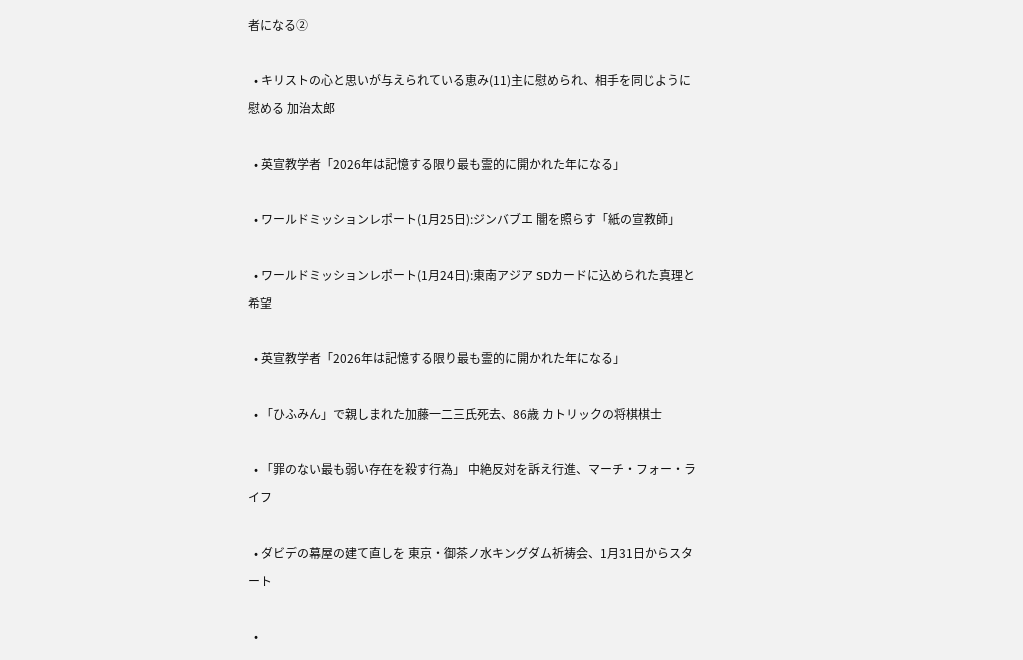者になる②

  • キリストの心と思いが与えられている恵み(11)主に慰められ、相手を同じように慰める 加治太郎

  • 英宣教学者「2026年は記憶する限り最も霊的に開かれた年になる」

  • ワールドミッションレポート(1月25日):ジンバブエ 闇を照らす「紙の宣教師」

  • ワールドミッションレポート(1月24日):東南アジア SDカードに込められた真理と希望

  • 英宣教学者「2026年は記憶する限り最も霊的に開かれた年になる」

  • 「ひふみん」で親しまれた加藤一二三氏死去、86歳 カトリックの将棋棋士

  • 「罪のない最も弱い存在を殺す行為」 中絶反対を訴え行進、マーチ・フォー・ライフ

  • ダビデの幕屋の建て直しを 東京・御茶ノ水キングダム祈祷会、1月31日からスタート

  •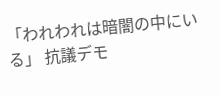「われわれは暗闇の中にいる」 抗議デモ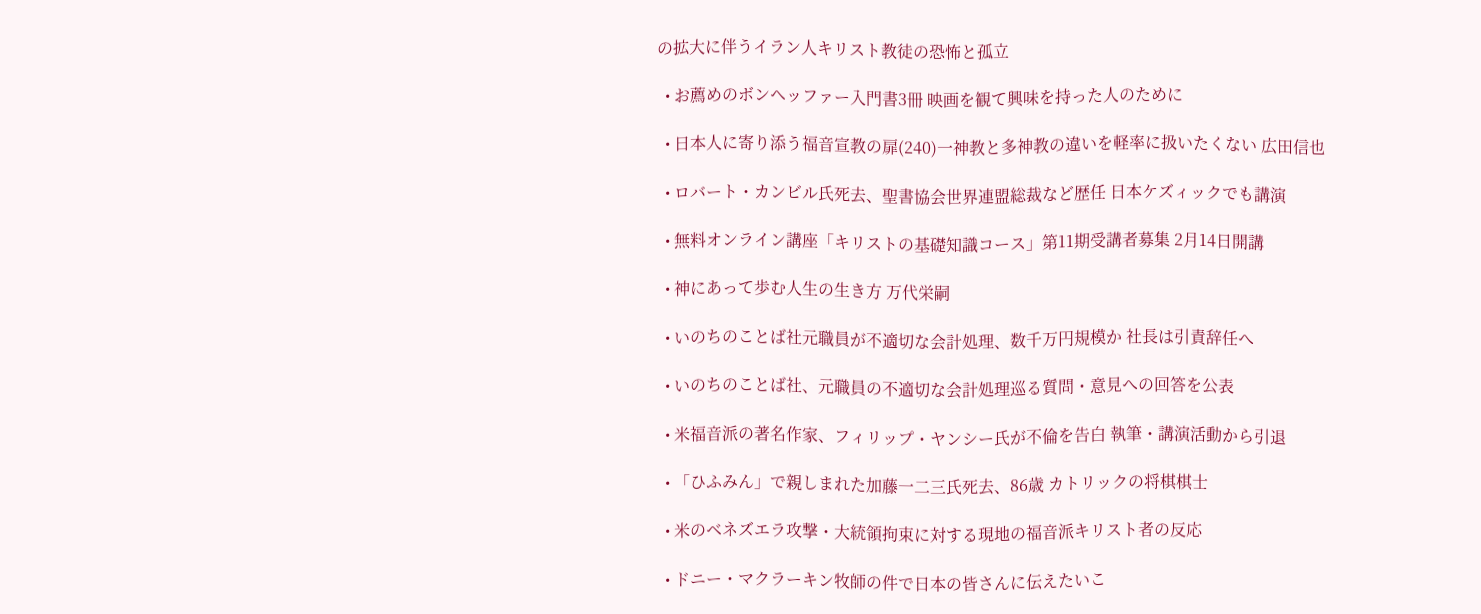の拡大に伴うイラン人キリスト教徒の恐怖と孤立

  • お薦めのボンヘッファー入門書3冊 映画を観て興味を持った人のために

  • 日本人に寄り添う福音宣教の扉(240)一神教と多神教の違いを軽率に扱いたくない 広田信也

  • ロバート・カンビル氏死去、聖書協会世界連盟総裁など歴任 日本ケズィックでも講演

  • 無料オンライン講座「キリストの基礎知識コース」第11期受講者募集 2月14日開講

  • 神にあって歩む人生の生き方 万代栄嗣

  • いのちのことば社元職員が不適切な会計処理、数千万円規模か 社長は引責辞任へ

  • いのちのことば社、元職員の不適切な会計処理巡る質問・意見への回答を公表

  • 米福音派の著名作家、フィリップ・ヤンシー氏が不倫を告白 執筆・講演活動から引退

  • 「ひふみん」で親しまれた加藤一二三氏死去、86歳 カトリックの将棋棋士

  • 米のベネズエラ攻撃・大統領拘束に対する現地の福音派キリスト者の反応

  • ドニー・マクラーキン牧師の件で日本の皆さんに伝えたいこ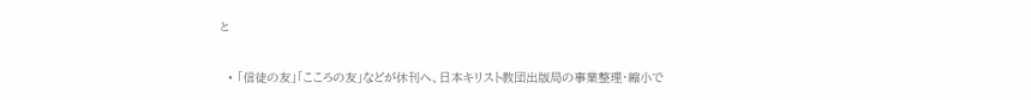と

  • 「信徒の友」「こころの友」などが休刊へ、日本キリスト教団出版局の事業整理・縮小で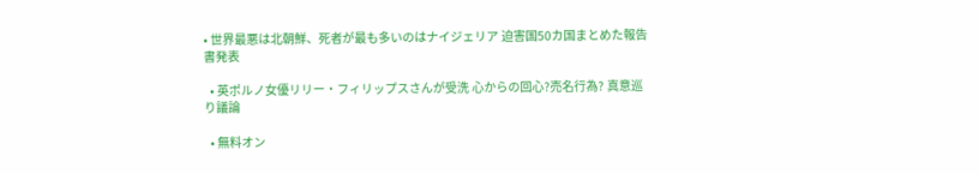• 世界最悪は北朝鮮、死者が最も多いのはナイジェリア 迫害国50カ国まとめた報告書発表

  • 英ポルノ女優リリー・フィリップスさんが受洗 心からの回心?売名行為? 真意巡り議論

  • 無料オン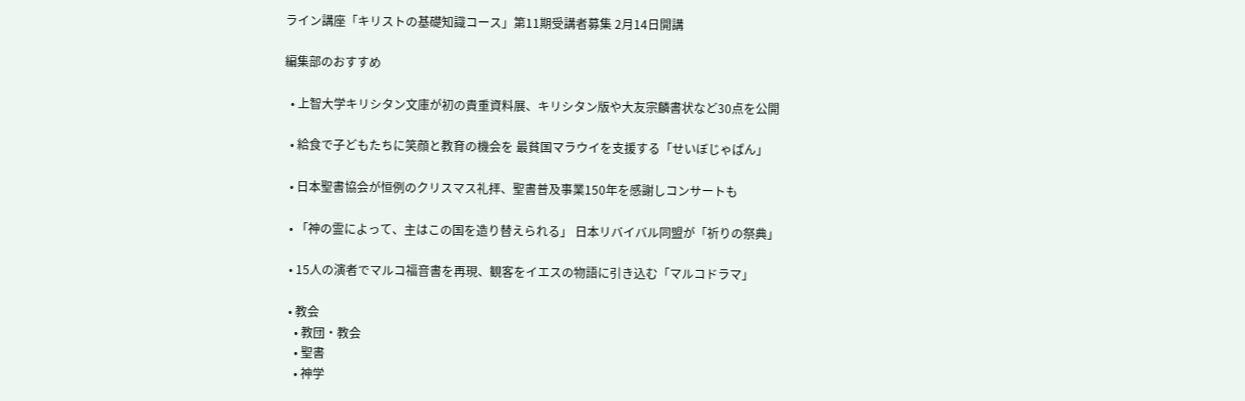ライン講座「キリストの基礎知識コース」第11期受講者募集 2月14日開講

編集部のおすすめ

  • 上智大学キリシタン文庫が初の貴重資料展、キリシタン版や大友宗麟書状など30点を公開

  • 給食で子どもたちに笑顔と教育の機会を 最貧国マラウイを支援する「せいぼじゃぱん」

  • 日本聖書協会が恒例のクリスマス礼拝、聖書普及事業150年を感謝しコンサートも

  • 「神の霊によって、主はこの国を造り替えられる」 日本リバイバル同盟が「祈りの祭典」

  • 15人の演者でマルコ福音書を再現、観客をイエスの物語に引き込む「マルコドラマ」

  • 教会
    • 教団・教会
    • 聖書
    • 神学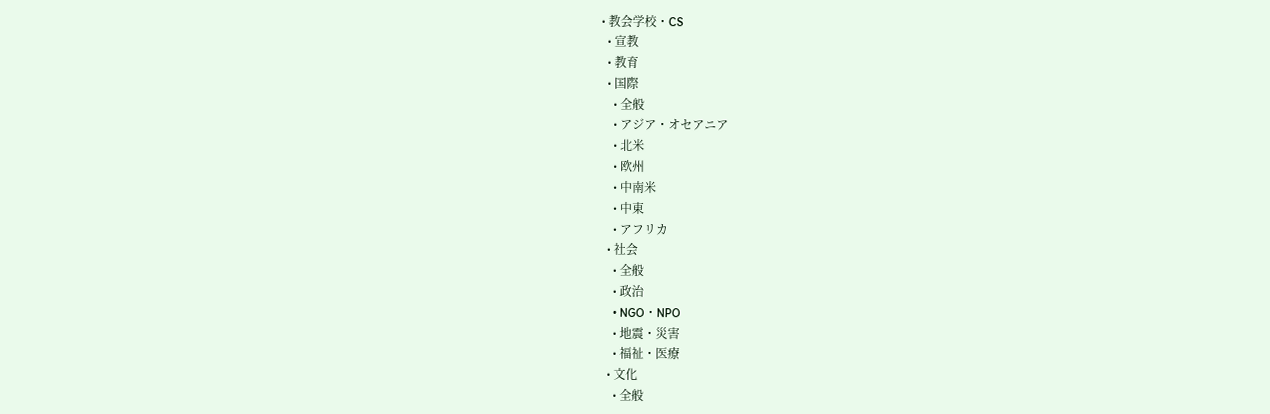• 教会学校・CS
  • 宣教
  • 教育
  • 国際
    • 全般
    • アジア・オセアニア
    • 北米
    • 欧州
    • 中南米
    • 中東
    • アフリカ
  • 社会
    • 全般
    • 政治
    • NGO・NPO
    • 地震・災害
    • 福祉・医療
  • 文化
    • 全般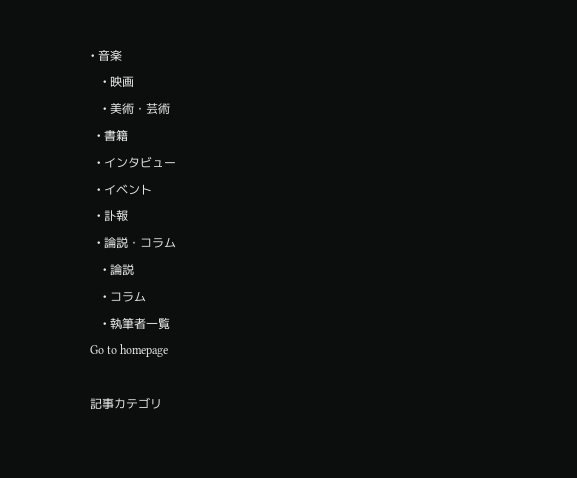• 音楽
    • 映画
    • 美術・芸術
  • 書籍
  • インタビュー
  • イベント
  • 訃報
  • 論説・コラム
    • 論説
    • コラム
    • 執筆者一覧
Go to homepage

記事カテゴリ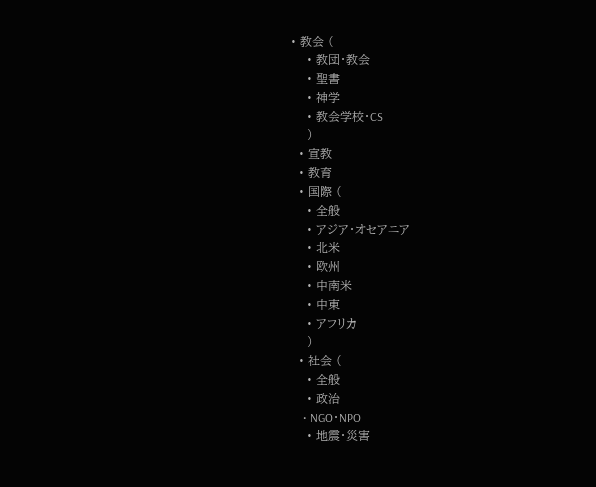• 教会 (
    • 教団・教会
    • 聖書
    • 神学
    • 教会学校・CS
    )
  • 宣教
  • 教育
  • 国際 (
    • 全般
    • アジア・オセアニア
    • 北米
    • 欧州
    • 中南米
    • 中東
    • アフリカ
    )
  • 社会 (
    • 全般
    • 政治
    • NGO・NPO
    • 地震・災害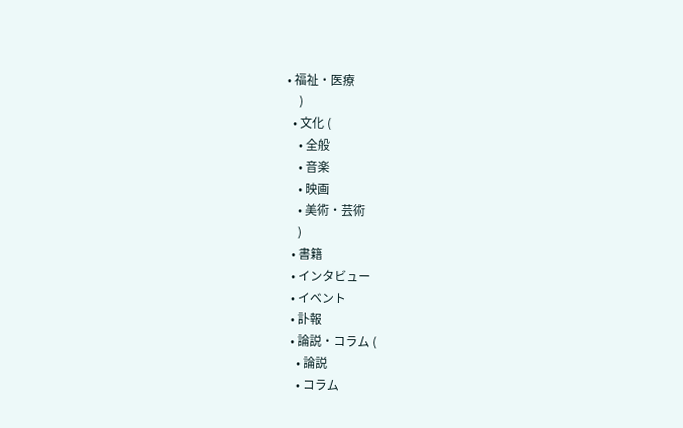• 福祉・医療
    )
  • 文化 (
    • 全般
    • 音楽
    • 映画
    • 美術・芸術
    )
  • 書籍
  • インタビュー
  • イベント
  • 訃報
  • 論説・コラム (
    • 論説
    • コラム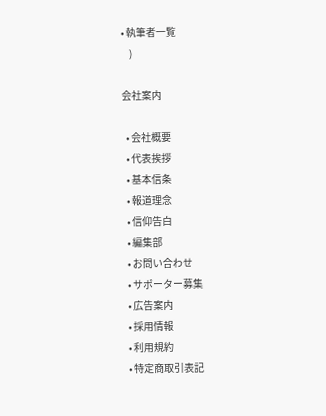• 執筆者一覧
    )

会社案内

  • 会社概要
  • 代表挨拶
  • 基本信条
  • 報道理念
  • 信仰告白
  • 編集部
  • お問い合わせ
  • サポーター募集
  • 広告案内
  • 採用情報
  • 利用規約
  • 特定商取引表記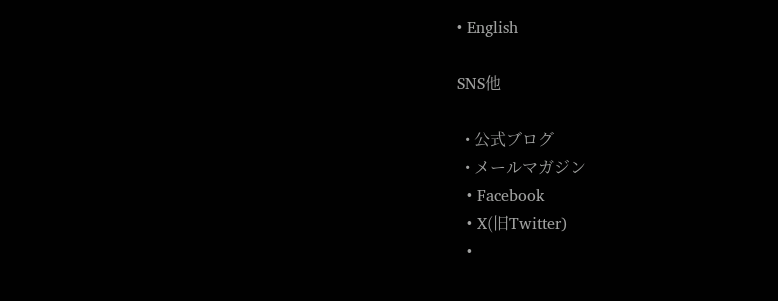• English

SNS他

  • 公式ブログ
  • メールマガジン
  • Facebook
  • X(旧Twitter)
  •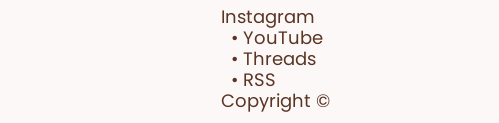Instagram
  • YouTube
  • Threads
  • RSS
Copyright ©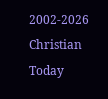2002-2026 Christian Today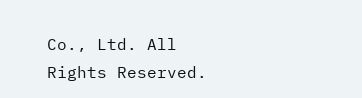Co., Ltd. All Rights Reserved.